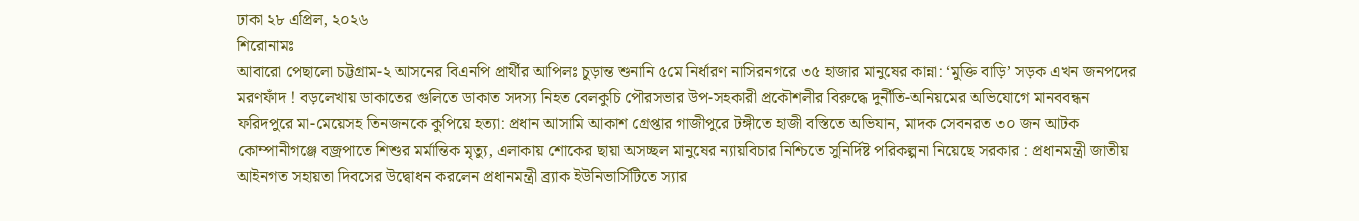ঢাকা ২৮ এপ্রিল, ২০২৬
শিরোনামঃ
আবারো পেছালো চট্টগ্রাম-২ আসনের বিএনপি প্রার্থীর আপিলঃ চুড়ান্ত শুনানি ৫মে নির্ধারণ নাসিরনগরে ৩৫ হাজার মানুষের কান্না: ‘মুক্তি বাড়ি’ সড়ক এখন জনপদের মরণফাঁদ ! বড়লেখায় ডাকাতের গুলিতে ডাকাত সদস্য নিহত বেলকুচি পৌরসভার উপ-সহকারী প্রকৌশলীর বিরুদ্ধে দুর্নীতি-অনিয়মের অভিযোগে মানববন্ধন ফরিদপুরে মা-মেয়েসহ তিনজনকে কুপিয়ে হত্যা: প্রধান আসামি আকাশ গ্রেপ্তার গাজীপুরে টঙ্গীতে হাজী বস্তিতে অভিযান, মাদক সেবনরত ৩০ জন আটক কোম্পানীগঞ্জে বজ্রপাতে শিশুর মর্মান্তিক মৃত্যু, এলাকায় শোকের ছায়া অসচ্ছল মানুষের ন্যায়বিচার নিশ্চিতে সুনির্দিষ্ট পরিকল্পনা নিয়েছে সরকার : প্রধানমন্ত্রী জাতীয় আইনগত সহায়তা দিবসের উদ্বোধন করলেন প্রধানমন্ত্রী ব্র্যাক ইউনিভার্সিটিতে স্যার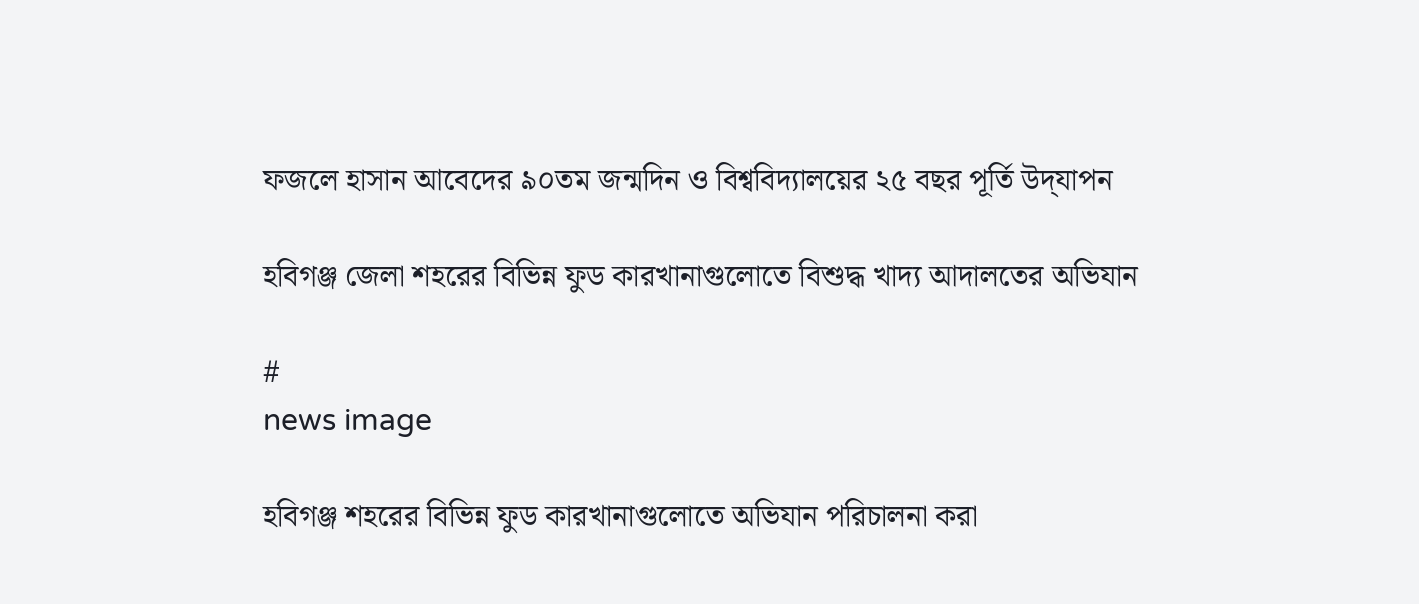ফজলে হাসান আবেদের ৯০তম জন্মদিন ও বিশ্ববিদ্যালয়ের ২৫ বছর পূর্তি উদ্‌যাপন

হবিগঞ্জ জেলা শহরের বিভিন্ন ফুড কারখানাগুলোতে বিশুদ্ধ খাদ্য আদালতের অভিযান

#
news image

হবিগঞ্জ শহরের বিভিন্ন ফুড কারখানাগুলোতে অভিযান পরিচালনা করা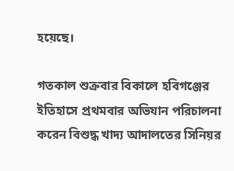হয়েছে।

গতকাল শুক্রবার বিকালে হবিগঞ্জের ইতিহাসে প্রথমবার অভিযান পরিচালনা করেন বিশুদ্ধ খাদ্য আদালতের সিনিয়র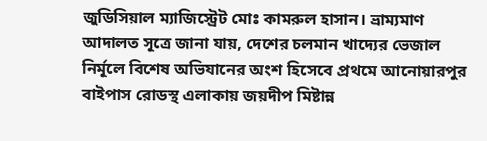জুডিসিয়াল ম্যাজিস্ট্রেট মোঃ কামরুল হাসান। ভ্রাম্যমাণ আদালত সূত্রে জানা যায়, দেশের চলমান খাদ্যের ভেজাল নির্মূলে বিশেষ অভিযানের অংশ হিসেবে প্রথমে আনোয়ারপুর বাইপাস রোডস্থ এলাকায় জয়দীপ মিষ্টান্ন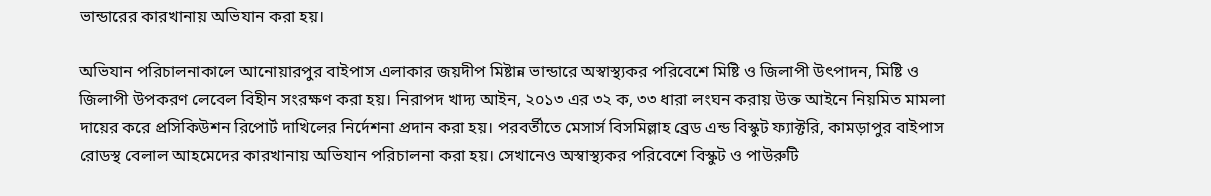ভান্ডারের কারখানায় অভিযান করা হয়।

অভিযান পরিচালনাকালে আনোয়ারপুর বাইপাস এলাকার জয়দীপ মিষ্টান্ন ভান্ডারে অস্বাস্থ্যকর পরিবেশে মিষ্টি ও জিলাপী উৎপাদন, মিষ্টি ও জিলাপী উপকরণ লেবেল বিহীন সংরক্ষণ করা হয়। নিরাপদ খাদ্য আইন, ২০১৩ এর ৩২ ক, ৩৩ ধারা লংঘন করায় উক্ত আইনে নিয়মিত মামলা দায়ের করে প্রসিকিউশন রিপোর্ট দাখিলের নির্দেশনা প্রদান করা হয়। পরবর্তীতে মেসার্স বিসমিল্লাহ ব্রেড এন্ড বিস্কুট ফ্যাক্টরি, কামড়াপুর বাইপাস রোডস্থ বেলাল আহমেদের কারখানায় অভিযান পরিচালনা করা হয়। সেখানেও অস্বাস্থ্যকর পরিবেশে বিস্কুট ও পাউরুটি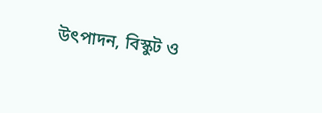উৎপাদন, বিস্কুট ও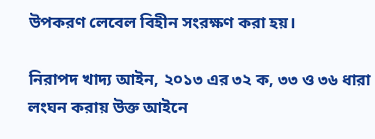উপকরণ লেবেল বিহীন সংরক্ষণ করা হয়।

নিরাপদ খাদ্য আইন, ২০১৩ এর ৩২ ক, ৩৩ ও ৩৬ ধারা লংঘন করায় উক্ত আইনে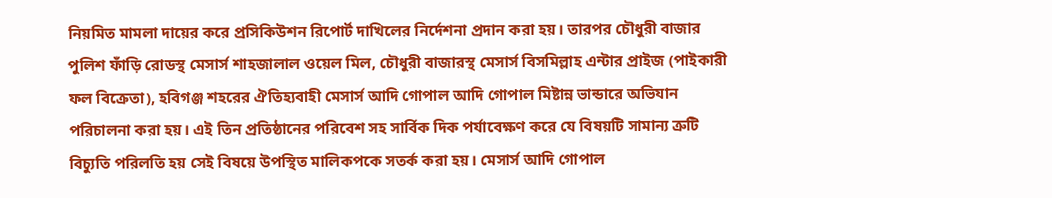নিয়মিত মামলা দায়ের করে প্রসিকিউশন রিপোর্ট দাখিলের নির্দেশনা প্রদান করা হয়। তারপর চৌধুরী বাজার পুলিশ ফাঁড়ি রোডস্থ মেসার্স শাহজালাল ওয়েল মিল, চৌধুরী বাজারস্থ মেসার্স বিসমিল্লাহ এন্টার প্রাইজ (পাইকারী ফল বিক্রেতা), হবিগঞ্জ শহরের ঐতিহ্যবাহী মেসার্স আদি গোপাল আদি গোপাল মিষ্টান্ন ভান্ডারে অভিযান পরিচালনা করা হয়। এই তিন প্রতিষ্ঠানের পরিবেশ সহ সার্বিক দিক পর্যাবেক্ষণ করে যে বিষয়টি সামান্য ত্রুটি বিচ্যুতি পরিলতি হয় সেই বিষয়ে উপস্থিত মালিকপকে সতর্ক করা হয়। মেসার্স আদি গোপাল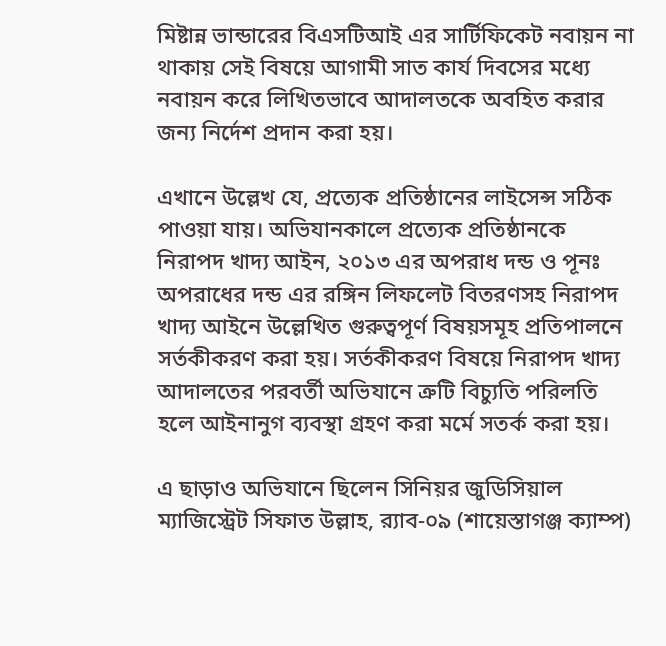মিষ্টান্ন ভান্ডারের বিএসটিআই এর সার্টিফিকেট নবায়ন না থাকায় সেই বিষয়ে আগামী সাত কার্য দিবসের মধ্যে নবায়ন করে লিখিতভাবে আদালতকে অবহিত করার জন্য নির্দেশ প্রদান করা হয়।

এখানে উল্লেখ যে, প্রত্যেক প্রতিষ্ঠানের লাইসেন্স সঠিক পাওয়া যায়। অভিযানকালে প্রত্যেক প্রতিষ্ঠানকে নিরাপদ খাদ্য আইন, ২০১৩ এর অপরাধ দন্ড ও পূনঃ অপরাধের দন্ড এর রঙ্গিন লিফলেট বিতরণসহ নিরাপদ খাদ্য আইনে উল্লেখিত গুরুত্বপূর্ণ বিষয়সমূহ প্রতিপালনে সর্তকীকরণ করা হয়। সর্তকীকরণ বিষয়ে নিরাপদ খাদ্য আদালতের পরবর্তী অভিযানে ত্রুটি বিচ্যুতি পরিলতি হলে আইনানুগ ব্যবস্থা গ্রহণ করা মর্মে সতর্ক করা হয়।

এ ছাড়াও অভিযানে ছিলেন সিনিয়র জুডিসিয়াল ম্যাজিস্ট্রেট সিফাত উল্লাহ, র‌্যাব-০৯ (শায়েস্তাগঞ্জ ক্যাম্প)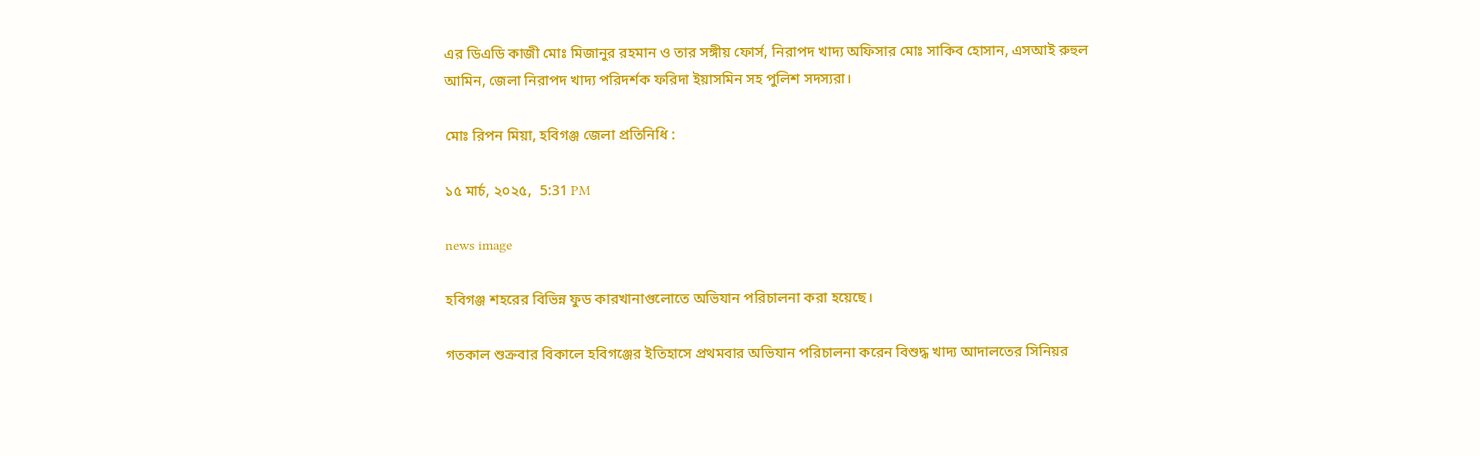এর ডিএডি কাজী মোঃ মিজানুর রহমান ও তার সঙ্গীয় ফোর্স, নিরাপদ খাদ্য অফিসার মোঃ সাকিব হোসান, এসআই রুহুল আমিন, জেলা নিরাপদ খাদ্য পরিদর্শক ফরিদা ইয়াসমিন সহ পুলিশ সদস্যরা।

মোঃ রিপন মিয়া, হবিগঞ্জ জেলা প্রতিনিধি :

১৫ মার্চ, ২০২৫,  5:31 PM

news image

হবিগঞ্জ শহরের বিভিন্ন ফুড কারখানাগুলোতে অভিযান পরিচালনা করা হয়েছে।

গতকাল শুক্রবার বিকালে হবিগঞ্জের ইতিহাসে প্রথমবার অভিযান পরিচালনা করেন বিশুদ্ধ খাদ্য আদালতের সিনিয়র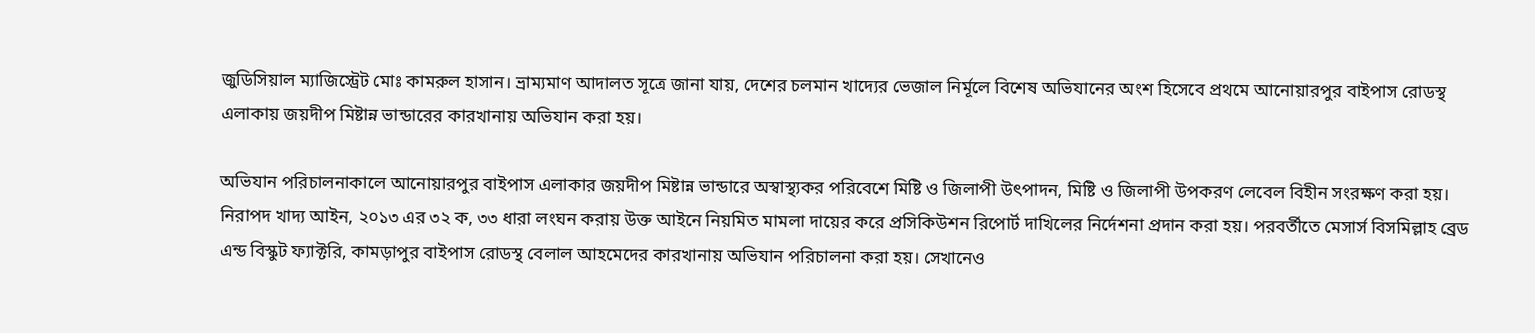জুডিসিয়াল ম্যাজিস্ট্রেট মোঃ কামরুল হাসান। ভ্রাম্যমাণ আদালত সূত্রে জানা যায়, দেশের চলমান খাদ্যের ভেজাল নির্মূলে বিশেষ অভিযানের অংশ হিসেবে প্রথমে আনোয়ারপুর বাইপাস রোডস্থ এলাকায় জয়দীপ মিষ্টান্ন ভান্ডারের কারখানায় অভিযান করা হয়।

অভিযান পরিচালনাকালে আনোয়ারপুর বাইপাস এলাকার জয়দীপ মিষ্টান্ন ভান্ডারে অস্বাস্থ্যকর পরিবেশে মিষ্টি ও জিলাপী উৎপাদন, মিষ্টি ও জিলাপী উপকরণ লেবেল বিহীন সংরক্ষণ করা হয়। নিরাপদ খাদ্য আইন, ২০১৩ এর ৩২ ক, ৩৩ ধারা লংঘন করায় উক্ত আইনে নিয়মিত মামলা দায়ের করে প্রসিকিউশন রিপোর্ট দাখিলের নির্দেশনা প্রদান করা হয়। পরবর্তীতে মেসার্স বিসমিল্লাহ ব্রেড এন্ড বিস্কুট ফ্যাক্টরি, কামড়াপুর বাইপাস রোডস্থ বেলাল আহমেদের কারখানায় অভিযান পরিচালনা করা হয়। সেখানেও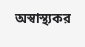অস্বাস্থ্যকর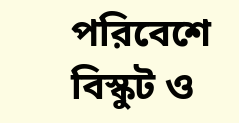পরিবেশে বিস্কুট ও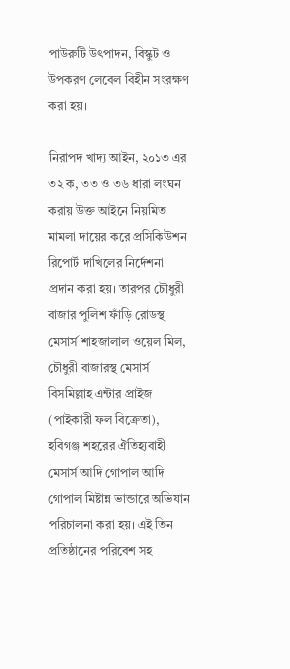পাউরুটি উৎপাদন, বিস্কুট ও উপকরণ লেবেল বিহীন সংরক্ষণ করা হয়।

নিরাপদ খাদ্য আইন, ২০১৩ এর ৩২ ক, ৩৩ ও ৩৬ ধারা লংঘন করায় উক্ত আইনে নিয়মিত মামলা দায়ের করে প্রসিকিউশন রিপোর্ট দাখিলের নির্দেশনা প্রদান করা হয়। তারপর চৌধুরী বাজার পুলিশ ফাঁড়ি রোডস্থ মেসার্স শাহজালাল ওয়েল মিল, চৌধুরী বাজারস্থ মেসার্স বিসমিল্লাহ এন্টার প্রাইজ (পাইকারী ফল বিক্রেতা), হবিগঞ্জ শহরের ঐতিহ্যবাহী মেসার্স আদি গোপাল আদি গোপাল মিষ্টান্ন ভান্ডারে অভিযান পরিচালনা করা হয়। এই তিন প্রতিষ্ঠানের পরিবেশ সহ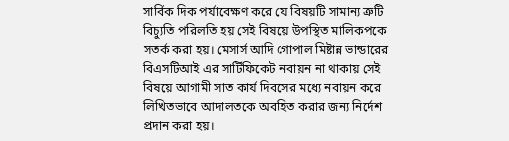সার্বিক দিক পর্যাবেক্ষণ করে যে বিষয়টি সামান্য ত্রুটি বিচ্যুতি পরিলতি হয় সেই বিষয়ে উপস্থিত মালিকপকে সতর্ক করা হয়। মেসার্স আদি গোপাল মিষ্টান্ন ভান্ডারের বিএসটিআই এর সার্টিফিকেট নবায়ন না থাকায় সেই বিষয়ে আগামী সাত কার্য দিবসের মধ্যে নবায়ন করে লিখিতভাবে আদালতকে অবহিত করার জন্য নির্দেশ প্রদান করা হয়।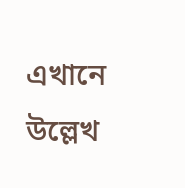এখানে উল্লেখ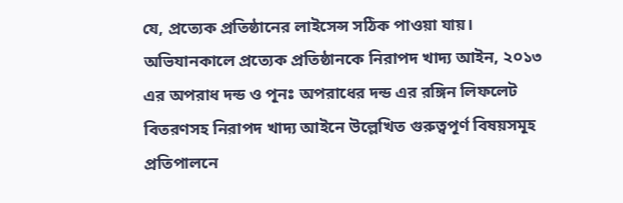যে, প্রত্যেক প্রতিষ্ঠানের লাইসেন্স সঠিক পাওয়া যায়। অভিযানকালে প্রত্যেক প্রতিষ্ঠানকে নিরাপদ খাদ্য আইন, ২০১৩ এর অপরাধ দন্ড ও পূনঃ অপরাধের দন্ড এর রঙ্গিন লিফলেট বিতরণসহ নিরাপদ খাদ্য আইনে উল্লেখিত গুরুত্বপূর্ণ বিষয়সমূহ প্রতিপালনে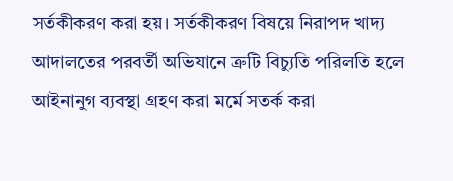সর্তকীকরণ করা হয়। সর্তকীকরণ বিষয়ে নিরাপদ খাদ্য আদালতের পরবর্তী অভিযানে ত্রুটি বিচ্যুতি পরিলতি হলে আইনানুগ ব্যবস্থা গ্রহণ করা মর্মে সতর্ক করা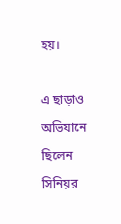হয়।

এ ছাড়াও অভিযানে ছিলেন সিনিয়র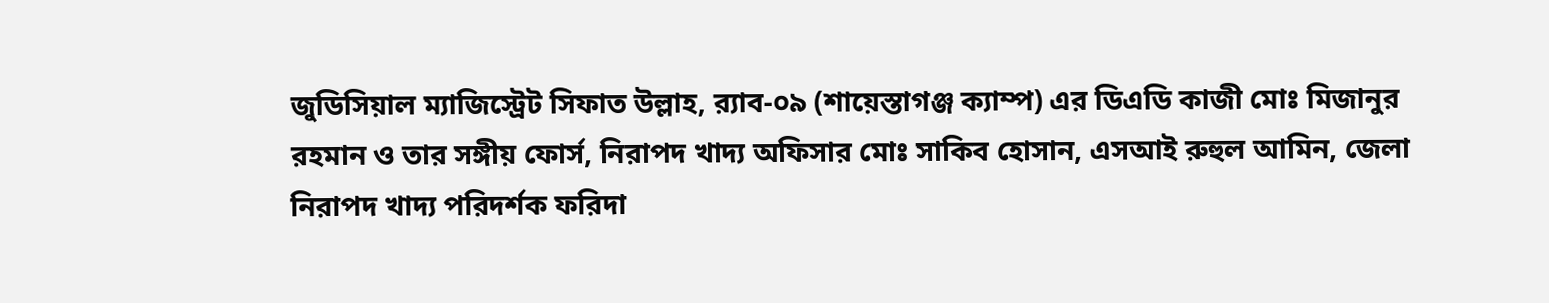জুডিসিয়াল ম্যাজিস্ট্রেট সিফাত উল্লাহ, র‌্যাব-০৯ (শায়েস্তাগঞ্জ ক্যাম্প) এর ডিএডি কাজী মোঃ মিজানুর রহমান ও তার সঙ্গীয় ফোর্স, নিরাপদ খাদ্য অফিসার মোঃ সাকিব হোসান, এসআই রুহুল আমিন, জেলা নিরাপদ খাদ্য পরিদর্শক ফরিদা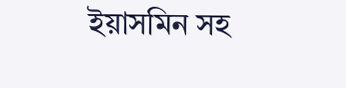ইয়াসমিন সহ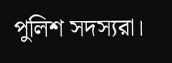পুলিশ সদস্যরা।